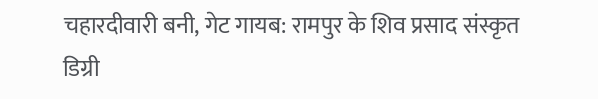चहारदीवारी बनी, गेट गायब: रामपुर के शिव प्रसाद संस्कृत डिग्री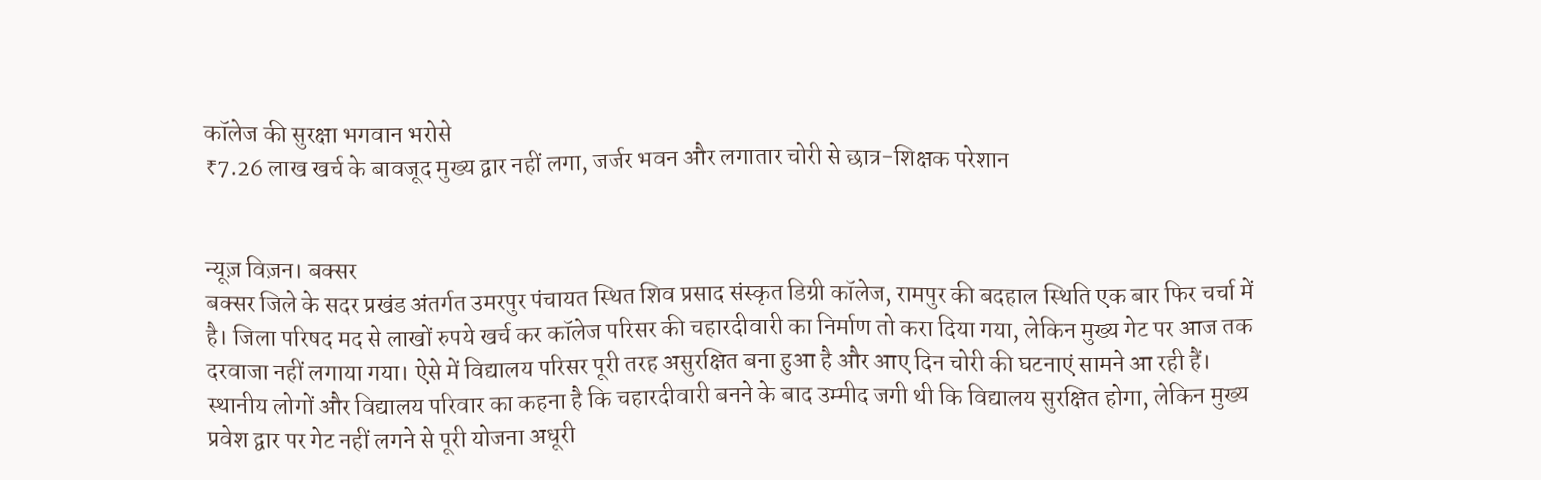कॉलेज की सुरक्षा भगवान भरोसे
₹7.26 लाख खर्च के बावजूद मुख्य द्वार नहीं लगा, जर्जर भवन और लगातार चोरी से छात्र-शिक्षक परेशान


न्यूज़ विज़न। बक्सर
बक्सर जिले के सदर प्रखंड अंतर्गत उमरपुर पंचायत स्थित शिव प्रसाद संस्कृत डिग्री कॉलेज, रामपुर की बदहाल स्थिति एक बार फिर चर्चा में है। जिला परिषद मद से लाखों रुपये खर्च कर कॉलेज परिसर की चहारदीवारी का निर्माण तो करा दिया गया, लेकिन मुख्य गेट पर आज तक दरवाजा नहीं लगाया गया। ऐसे में विद्यालय परिसर पूरी तरह असुरक्षित बना हुआ है और आए दिन चोरी की घटनाएं सामने आ रही हैं।
स्थानीय लोगों और विद्यालय परिवार का कहना है कि चहारदीवारी बनने के बाद उम्मीद जगी थी कि विद्यालय सुरक्षित होगा, लेकिन मुख्य प्रवेश द्वार पर गेट नहीं लगने से पूरी योजना अधूरी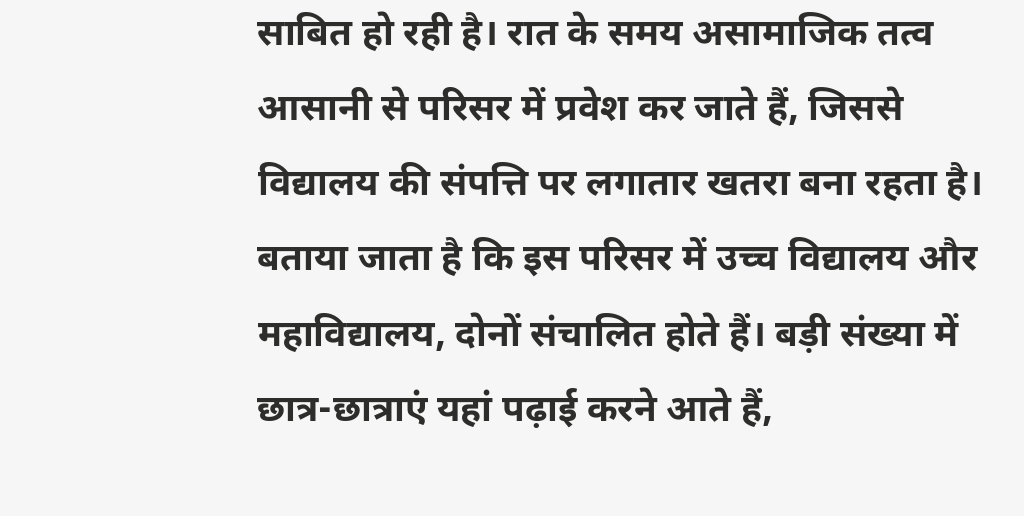साबित हो रही है। रात के समय असामाजिक तत्व आसानी से परिसर में प्रवेश कर जाते हैं, जिससे विद्यालय की संपत्ति पर लगातार खतरा बना रहता है। बताया जाता है कि इस परिसर में उच्च विद्यालय और महाविद्यालय, दोनों संचालित होते हैं। बड़ी संख्या में छात्र-छात्राएं यहां पढ़ाई करने आते हैं,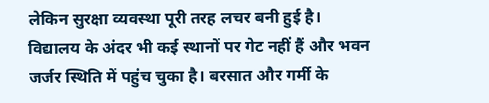लेकिन सुरक्षा व्यवस्था पूरी तरह लचर बनी हुई है। विद्यालय के अंदर भी कई स्थानों पर गेट नहीं हैं और भवन जर्जर स्थिति में पहुंच चुका है। बरसात और गर्मी के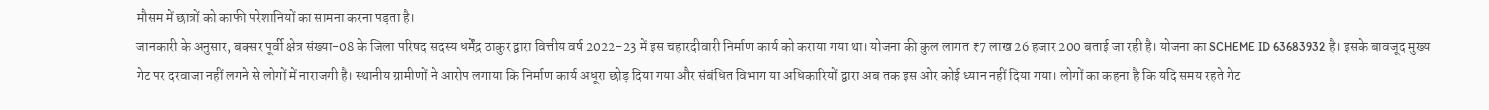मौसम में छात्रों को काफी परेशानियों का सामना करना पड़ता है।
जानकारी के अनुसार, बक्सर पूर्वी क्षेत्र संख्या-08 के जिला परिषद सदस्य धर्मेंद्र ठाकुर द्वारा वित्तीय वर्ष 2022-23 में इस चहारदीवारी निर्माण कार्य को कराया गया था। योजना की कुल लागत ₹7 लाख 26 हजार 200 बताई जा रही है। योजना का SCHEME ID 63683932 है। इसके बावजूद मुख्य गेट पर दरवाजा नहीं लगने से लोगों में नाराजगी है। स्थानीय ग्रामीणों ने आरोप लगाया कि निर्माण कार्य अधूरा छोड़ दिया गया और संबंधित विभाग या अधिकारियों द्वारा अब तक इस ओर कोई ध्यान नहीं दिया गया। लोगों का कहना है कि यदि समय रहते गेट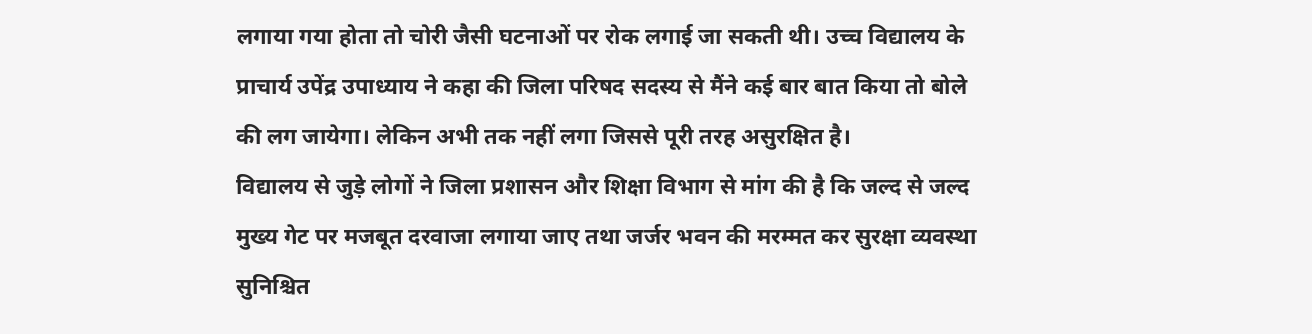लगाया गया होता तो चोरी जैसी घटनाओं पर रोक लगाई जा सकती थी। उच्च विद्यालय के प्राचार्य उपेंद्र उपाध्याय ने कहा की जिला परिषद सदस्य से मैंने कई बार बात किया तो बोले की लग जायेगा। लेकिन अभी तक नहीं लगा जिससे पूरी तरह असुरक्षित है।
विद्यालय से जुड़े लोगों ने जिला प्रशासन और शिक्षा विभाग से मांग की है कि जल्द से जल्द मुख्य गेट पर मजबूत दरवाजा लगाया जाए तथा जर्जर भवन की मरम्मत कर सुरक्षा व्यवस्था सुनिश्चित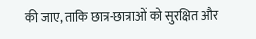की जाए, ताकि छात्र-छात्राओं को सुरक्षित और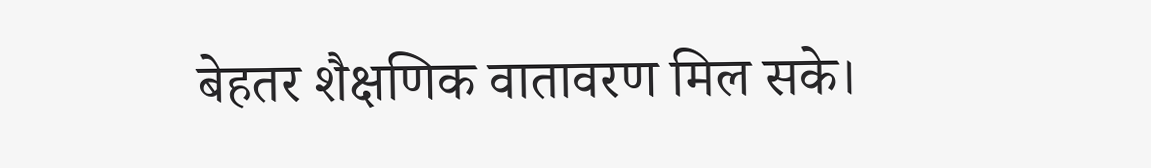बेहतर शैक्षणिक वातावरण मिल सके।